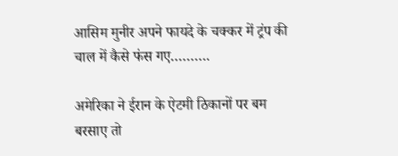आसिम मुनीर अपने फायदे के चक्कर में ट्रंप की चाल में कैसे फंस गए……….

अमेरिका ने ईरान के ऐटमी ठिकानों पर बम बरसाए तो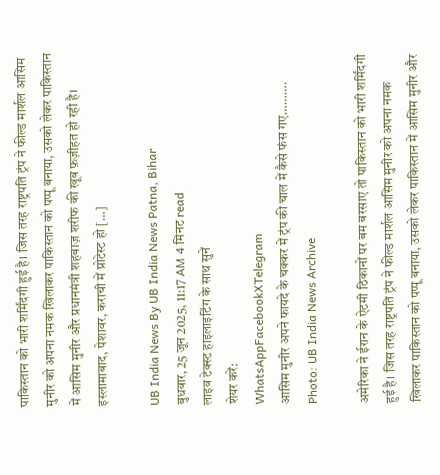पाकिस्तान को भारी शर्मिंदगी हुई है। जिस तरह राष्ट्रपति ट्रंप ने फील्ड मार्शल आसिम मुनीर को अपना नमक खिलाकर पाकिस्तान को पप्पू बनाया, उसको लेकर पाकिस्तान में आसिम मुनीर और प्रधानमंत्री शहबाज़ शरीफ की खूब फ़ज़ीहत हो रही है। इस्लामाबाद, पेशावर, कराची में प्रोटेस्ट हो […]

UB India News By UB India News Patna, Bihar
बुधवार, 25 जून 2025, 11:17 AM 4 मिनट read
लाइव टेक्स्ट हाइलाइटिंग के साथ सुनें
शेयर करें:
WhatsAppFacebookXTelegram
आसिम मुनीर अपने फायदे के चक्कर में ट्रंप की चाल में कैसे फंस गए……….
Photo: UB India News Archive

अमेरिका ने ईरान के ऐटमी ठिकानों पर बम बरसाए तो पाकिस्तान को भारी शर्मिंदगी हुई है। जिस तरह राष्ट्रपति ट्रंप ने फील्ड मार्शल आसिम मुनीर को अपना नमक खिलाकर पाकिस्तान को पप्पू बनाया, उसको लेकर पाकिस्तान में आसिम मुनीर और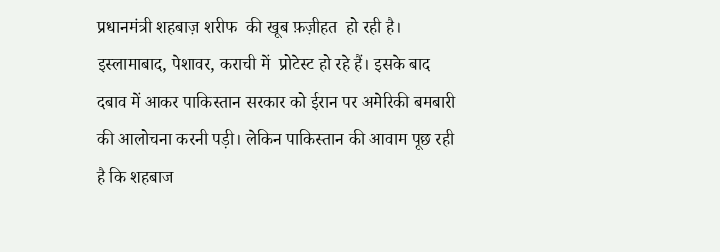प्रधानमंत्री शहबाज़ शरीफ  की खूब फ़ज़ीहत  हो रही है। इस्लामाबाद, पेशावर, कराची में  प्रोटेस्ट हो रहे हैं। इसके बाद दबाव में आकर पाकिस्तान सरकार को ईरान पर अमेरिकी बमबारी की आलोचना करनी पड़ी। लेकिन पाकिस्तान की आवाम पूछ रही है कि शहबाज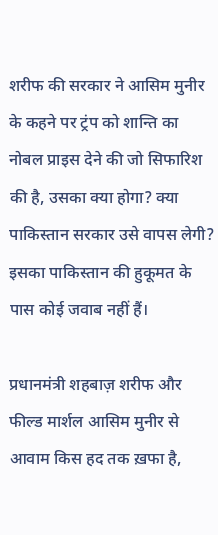शरीफ की सरकार ने आसिम मुनीर के कहने पर ट्रंप को शान्ति का नोबल प्राइस देने की जो सिफारिश की है, उसका क्या होगा? क्या पाकिस्तान सरकार उसे वापस लेगी? इसका पाकिस्तान की हुकूमत के पास कोई जवाब नहीं हैं।

प्रधानमंत्री शहबाज़ शरीफ और फील्ड मार्शल आसिम मुनीर से आवाम किस हद तक ख़फा है,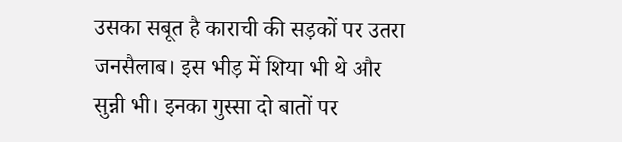उसका सबूत है काराची की सड़कों पर उतरा जनसैलाब। इस भीड़ में शिया भी थे और सुन्नी भी। इनका गुस्सा दो बातों पर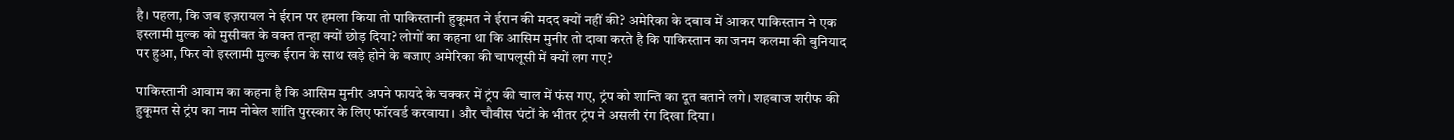है। पहला, कि जब इज़रायल ने ईरान पर हमला किया तो पाकिस्तानी हुकूमत ने ईरान की मदद क्यों नहीं की? अमेरिका के दबाव में आकर पाकिस्तान ने एक इस्लामी मुल्क को मुसीबत के वक्त तन्हा क्यों छोड़ दिया? लोगों का कहना था कि आसिम मुनीर तो दावा करते है कि पाकिस्तान का जनम कलमा की बुनियाद पर हुआ, फिर वो इस्लामी मुल्क ईरान के साथ खड़े होने के बजाए अमेरिका की चापलूसी में क्यों लग गए?

पाकिस्तानी आवाम का कहना है कि आसिम मुनीर अपने फायदे के चक्कर में ट्रंप की चाल में फंस गए, ट्रंप को शान्ति का दूत बताने लगे। शहबाज शरीफ की हुकूमत से ट्रंप का नाम नोबेल शांति पुरस्कार के लिए फॉरवर्ड करवाया। और चौबीस घंटों के भीतर ट्रंप ने असली रंग दिखा दिया।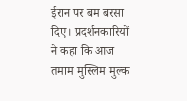ईरान पर बम बरसा दिए। प्रदर्शनकारियों ने कहा कि आज तमाम मुस्लिम मुल्क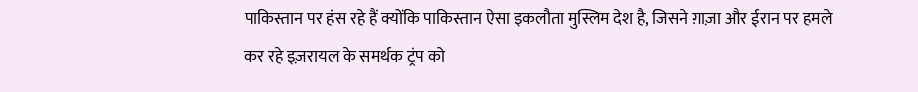पाकिस्तान पर हंस रहे हैं क्योंकि पाकिस्तान ऐसा इकलौता मुस्लिम देश है, जिसने ग़ाज़ा और ईरान पर हमले कर रहे इज़रायल के समर्थक ट्रंप को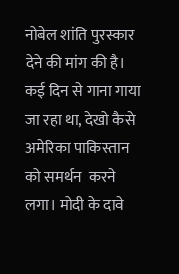नोबेल शांति पुरस्कार देने की मांग की है। कई दिन से गाना गाया जा रहा था, देखो कैसे अमेरिका पाकिस्तान को समर्थन  करने लगा। मोदी के दावे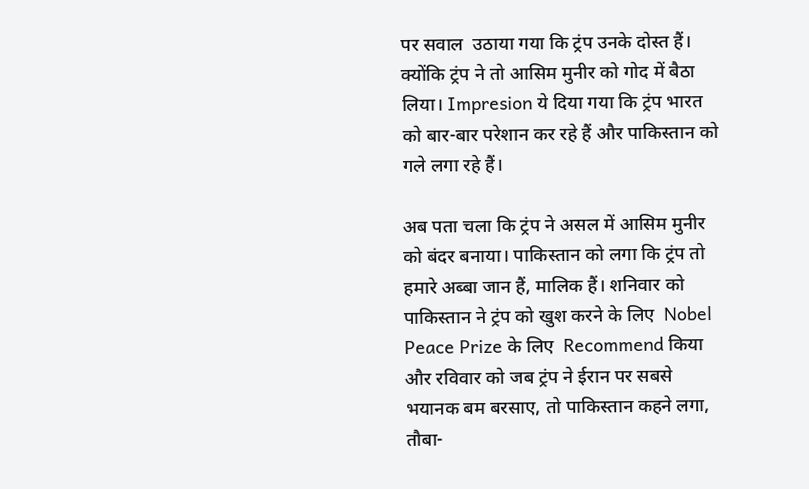पर सवाल  उठाया गया कि ट्रंप उनके दोस्त हैं। क्योंकि ट्रंप ने तो आसिम मुनीर को गोद में बैठा लिया। Impresion ये दिया गया कि ट्रंप भारत को बार-बार परेशान कर रहे हैं और पाकिस्तान को गले लगा रहे हैं।

अब पता चला कि ट्रंप ने असल में आसिम मुनीर को बंदर बनाया। पाकिस्तान को लगा कि ट्रंप तो हमारे अब्बा जान हैं, मालिक हैं। शनिवार को पाकिस्तान ने ट्रंप को खुश करने के लिए  Nobel Peace Prize के लिए  Recommend किया और रविवार को जब ट्रंप ने ईरान पर सबसे भयानक बम बरसाए, तो पाकिस्तान कहने लगा, तौबा-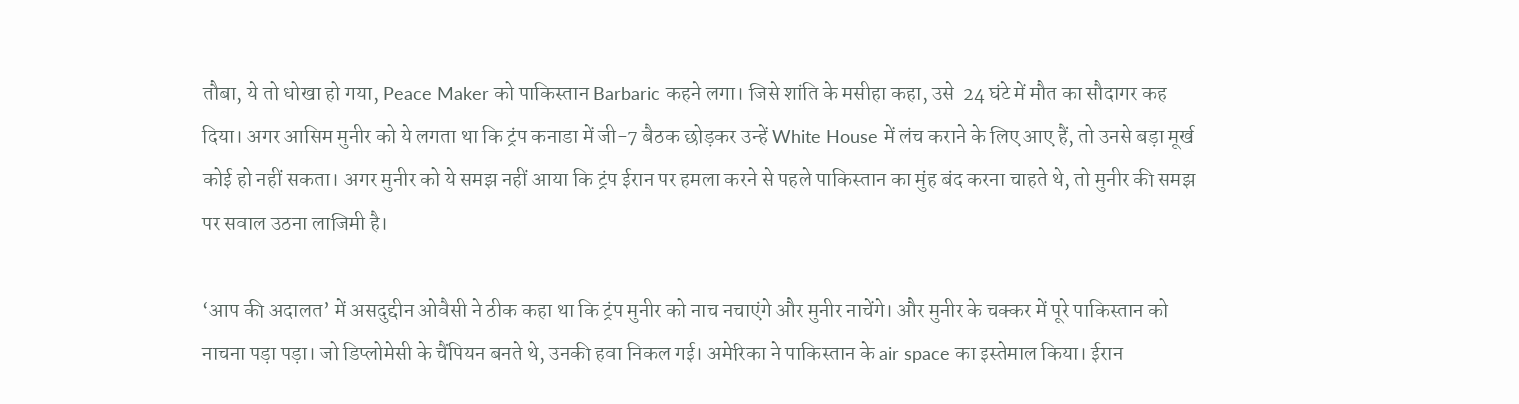तौबा, ये तो धोखा हो गया, Peace Maker को पाकिस्तान Barbaric कहने लगा। जिसे शांति के मसीहा कहा, उसे  24 घंटे में मौत का सौदागर कह दिया। अगर आसिम मुनीर को ये लगता था कि ट्रंप कनाडा में जी-7 बैठक छोड़कर उन्हें White House में लंच कराने के लिए आए हैं, तो उनसे बड़ा मूर्ख कोई हो नहीं सकता। अगर मुनीर को ये समझ नहीं आया कि ट्रंप ईरान पर हमला करने से पहले पाकिस्तान का मुंह बंद करना चाहते थे, तो मुनीर की समझ पर सवाल उठना लाजिमी है।

‘आप की अदालत’ में असदुद्दीन ओवैसी ने ठीक कहा था कि ट्रंप मुनीर को नाच नचाएंगे और मुनीर नाचेंगे। और मुनीर के चक्कर में पूरे पाकिस्तान को नाचना पड़ा पड़ा। जो डिप्लोमेसी के चैंपियन बनते थे, उनकी हवा निकल गई। अमेरिका ने पाकिस्तान के air space का इस्तेमाल किया। ईरान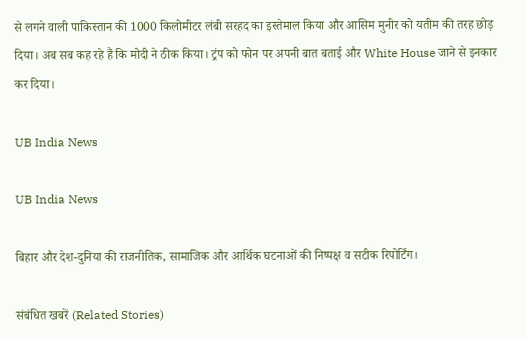से लगने वाली पाकिस्तान की 1000 किलोमीटर लंबी सरहद का इस्तेमाल किया और आसिम मुनीर को यतीम की तरह छोड़ दिया। अब सब कह रहे हैं कि मोदी ने ठीक किया। ट्रंप को फोन पर अपनी बात बताई और White House जाने से इनकार कर दिया।

UB India News

UB India News

बिहार और देश-दुनिया की राजनीतिक, सामाजिक और आर्थिक घटनाओं की निष्पक्ष व सटीक रिपोर्टिंग।

संबंधित खबरें (Related Stories)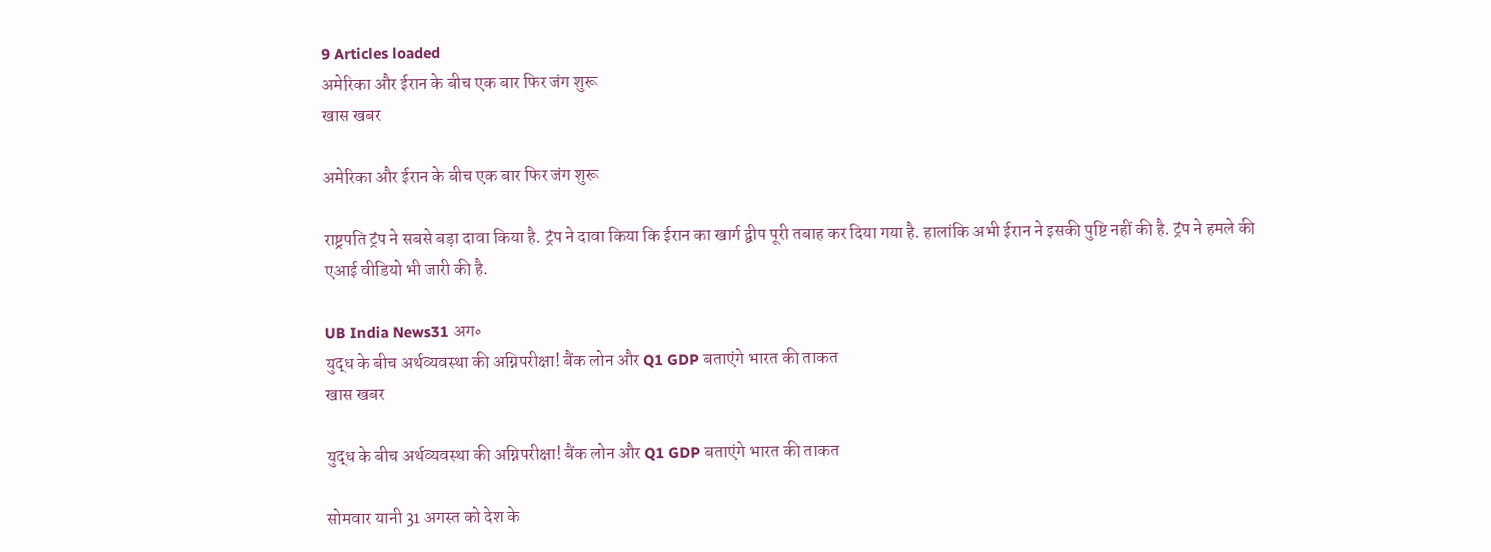9 Articles loaded
अमेरिका और ईरान के बीच एक बार फिर जंग शुरू
खास खबर

अमेरिका और ईरान के बीच एक बार फिर जंग शुरू

राष्ट्रपति ट्रंप ने सबसे बड़ा दावा किया है. ट्रंप ने दावा किया कि ईरान का खार्ग द्वीप पूरी तबाह कर दिया गया है. हालांकि अभी ईरान ने इसकी पुष्टि नहीं की है. ट्रंप ने हमले की एआई वीडियो भी जारी की है.

UB India News31 अग॰
युद्ध के बीच अर्थव्यवस्था की अग्निपरीक्षा! बैंक लोन और Q1 GDP बताएंगे भारत की ताकत
खास खबर

युद्ध के बीच अर्थव्यवस्था की अग्निपरीक्षा! बैंक लोन और Q1 GDP बताएंगे भारत की ताकत

सोमवार यानी 31 अगस्त को देश के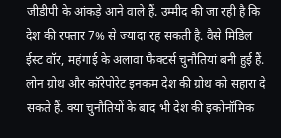जीडीपी के आंकड़े आने वाले हैं. उम्मीद की जा रही है कि देश की रफ्तार 7% से ज्यादा रह सकती है. वैसे मिडिल ईस्ट वॉर, महंगाई के अलावा फैक्टर्स चुनौतियां बनी हुई हैं. लोन ग्रोथ और कॉरेपोरेट इनकम देश की ग्रोथ को सहारा दे सकते हैं. क्या चुनौतियों के बाद भी देश की इकोनॉमिक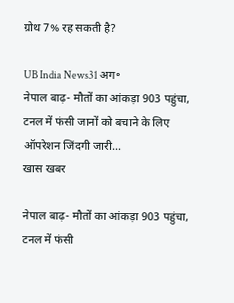ग्रोथ 7% रह सकती है?

UB India News31 अग॰
नेपाल बाढ़- मौतों का आंकड़ा 903 पहुंचा, टनल में फंसी जानों को बचाने के लिए ऑपरेशन जिंदगी जारी…
खास खबर

नेपाल बाढ़- मौतों का आंकड़ा 903 पहुंचा, टनल में फंसी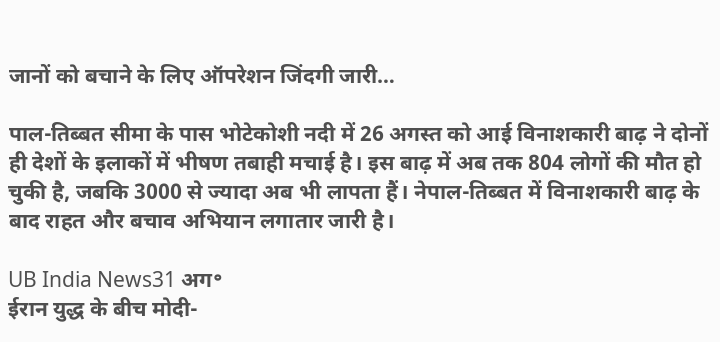जानों को बचाने के लिए ऑपरेशन जिंदगी जारी…

पाल-तिब्बत सीमा के पास भोटेकोशी नदी में 26 अगस्त को आई विनाशकारी बाढ़ ने दोनों ही देशों के इलाकों में भीषण तबाही मचाई है। इस बाढ़ में अब तक 804 लोगों की मौत हो चुकी है, जबकि 3000 से ज्यादा अब भी लापता हैं। नेपाल-तिब्बत में विनाशकारी बाढ़ के बाद राहत और बचाव अभियान लगातार जारी है।

UB India News31 अग॰
ईरान युद्ध के बीच मोदी-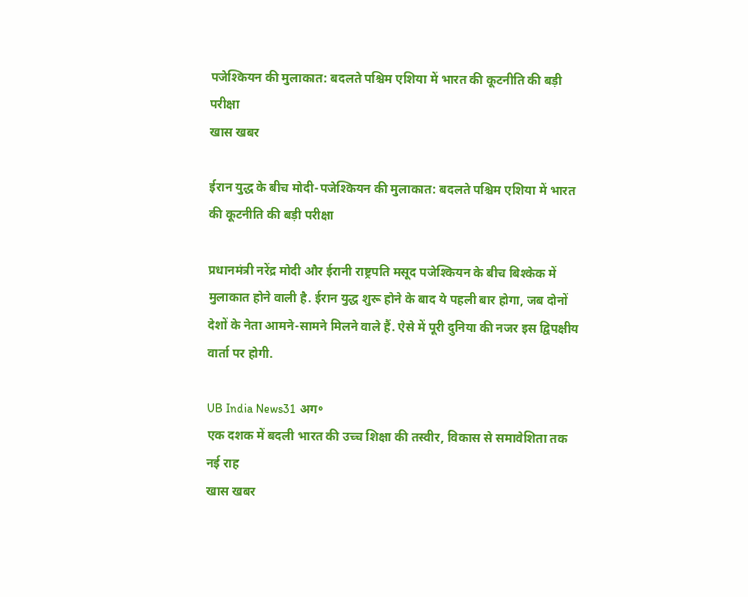पजेश्कियन की मुलाकात: बदलते पश्चिम एशिया में भारत की कूटनीति की बड़ी परीक्षा
खास खबर

ईरान युद्ध के बीच मोदी-पजेश्कियन की मुलाकात: बदलते पश्चिम एशिया में भारत की कूटनीति की बड़ी परीक्षा

प्रधानमंत्री नरेंद्र मोदी और ईरानी राष्ट्रपति मसूद पजेश्कियन के बीच बिश्केक में मुलाकात होने वाली है. ईरान युद्ध शुरू होने के बाद ये पहली बार होगा, जब दोनों देशों के नेता आमने-सामने मिलने वाले हैं. ऐसे में पूरी दुनिया की नजर इस द्विपक्षीय वार्ता पर होगी.

UB India News31 अग॰
एक दशक में बदली भारत की उच्च शिक्षा की तस्वीर, विकास से समावेशिता तक नई राह
खास खबर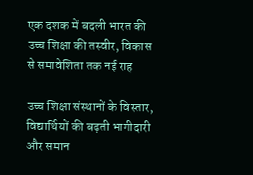एक दशक में बदली भारत की उच्च शिक्षा की तस्वीर, विकास से समावेशिता तक नई राह

उच्च शिक्षा संस्थानों के विस्तार, विद्यार्थियों की बढ़ती भागीदारी और समान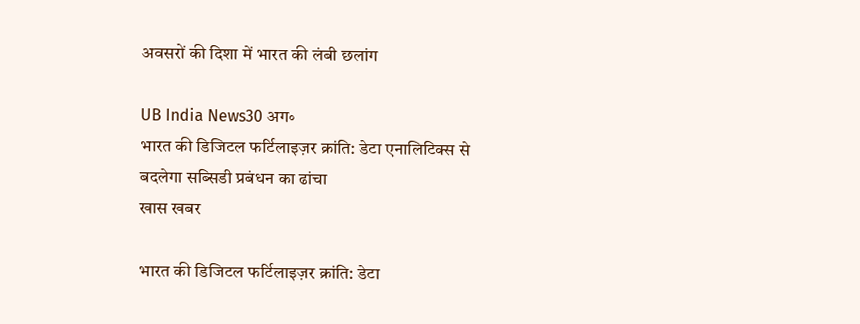अवसरों की दिशा में भारत की लंबी छलांग

UB India News30 अग॰
भारत की डिजिटल फर्टिलाइज़र क्रांति: डेटा एनालिटिक्स से बदलेगा सब्सिडी प्रबंधन का ढांचा
खास खबर

भारत की डिजिटल फर्टिलाइज़र क्रांति: डेटा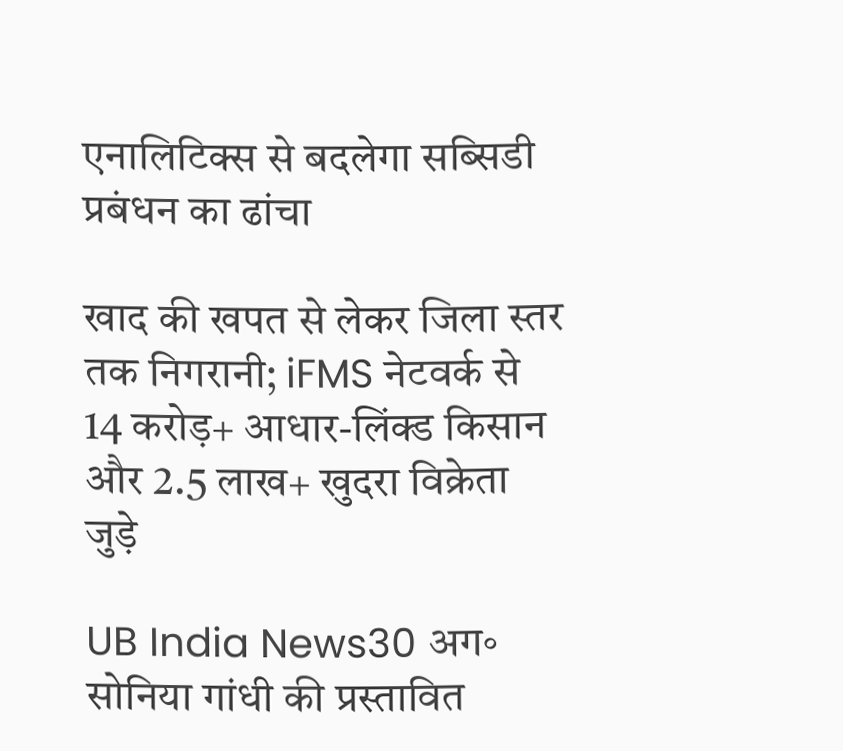एनालिटिक्स से बदलेगा सब्सिडी प्रबंधन का ढांचा

खाद की खपत से लेकर जिला स्तर तक निगरानी; iFMS नेटवर्क से 14 करोड़+ आधार-लिंक्ड किसान और 2.5 लाख+ खुदरा विक्रेता जुड़े

UB India News30 अग॰
सोनिया गांधी की प्रस्तावित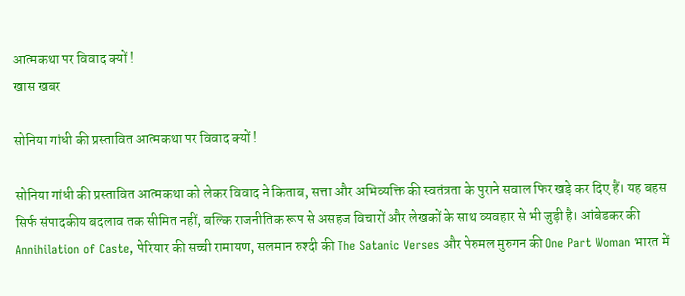आत्मकथा पर विवाद क्यों !
खास खबर

सोनिया गांधी की प्रस्तावित आत्मकथा पर विवाद क्यों !

सोनिया गांधी की प्रस्तावित आत्मकथा को लेकर विवाद ने किताब, सत्ता और अभिव्यक्ति की स्वतंत्रता के पुराने सवाल फिर खड़े कर दिए हैं। यह बहस सिर्फ संपादकीय बदलाव तक सीमित नहीं, बल्कि राजनीतिक रूप से असहज विचारों और लेखकों के साथ व्यवहार से भी जुड़ी है। आंबेडकर की Annihilation of Caste, पेरियार की सच्ची रामायण, सलमान रुश्दी की The Satanic Verses और पेरुमल मुरुगन की One Part Woman भारत में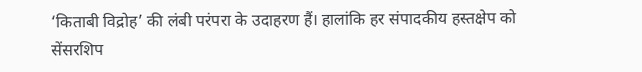‘किताबी विद्रोह’ की लंबी परंपरा के उदाहरण हैं। हालांकि हर संपादकीय हस्तक्षेप को सेंसरशिप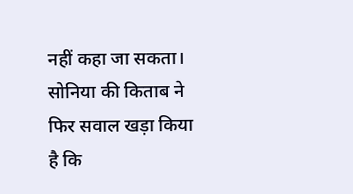नहीं कहा जा सकता। सोनिया की किताब ने फिर सवाल खड़ा किया है कि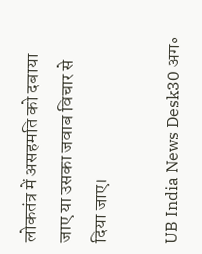लोकतंत्र में असहमति को दबाया जाए या उसका जवाब विचार से दिया जाए।

UB India News Desk30 अग॰